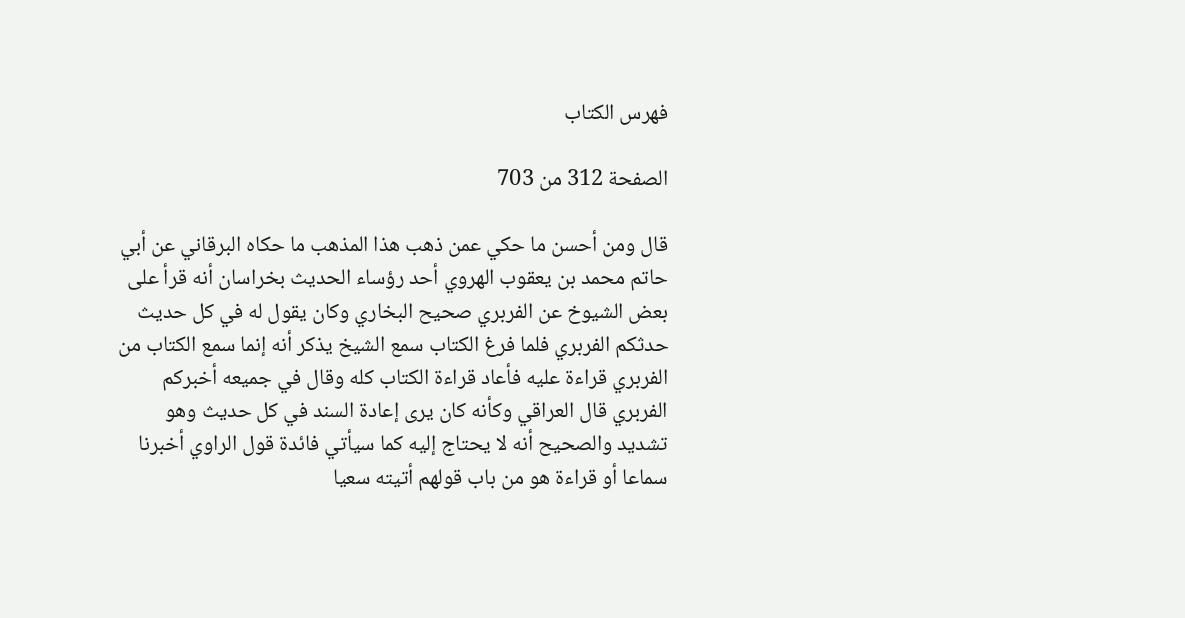فهرس الكتاب

الصفحة 312 من 703

قال ومن أحسن ما حكي عمن ذهب هذا المذهب ما حكاه البرقاني عن أبي حاتم محمد بن يعقوب الهروي أحد رؤساء الحديث بخراسان أنه قرأ على بعض الشيوخ عن الفربري صحيح البخاري وكان يقول له في كل حديث حدثكم الفربري فلما فرغ الكتاب سمع الشيخ يذكر أنه إنما سمع الكتاب من الفربري قراءة عليه فأعاد قراءة الكتاب كله وقال في جميعه أخبركم الفربري قال العراقي وكأنه كان يرى إعادة السند في كل حديث وهو تشديد والصحيح أنه لا يحتاج إليه كما سيأتي فائدة قول الراوي أخبرنا سماعا أو قراءة هو من باب قولهم أتيته سعيا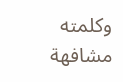وكلمته مشافهة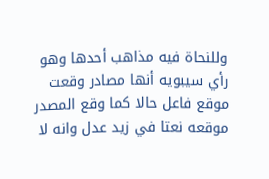وللنحاة فيه مذاهب أحدها وهو رأي سيبويه أنها مصادر وقعت موقع فاعل حالا كما وقع المصدر موقعه نعتا في زيد عدل وانه لا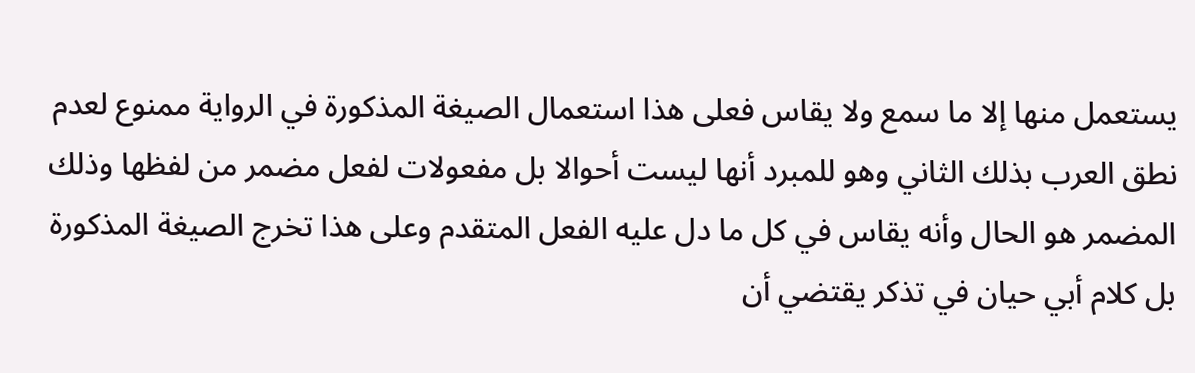يستعمل منها إلا ما سمع ولا يقاس فعلى هذا استعمال الصيغة المذكورة في الرواية ممنوع لعدم نطق العرب بذلك الثاني وهو للمبرد أنها ليست أحوالا بل مفعولات لفعل مضمر من لفظها وذلك المضمر هو الحال وأنه يقاس في كل ما دل عليه الفعل المتقدم وعلى هذا تخرج الصيغة المذكورة بل كلام أبي حيان في تذكر يقتضي أن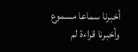أخبرنا سماعا مسموع وأخبرنا قراءة لم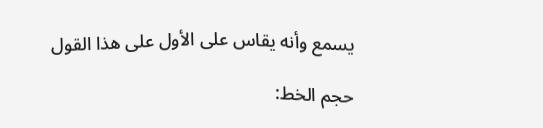يسمع وأنه يقاس على الأول على هذا القول

حجم الخط: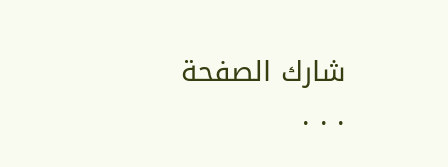شارك الصفحة
. . .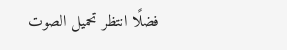فضلًا انتظر تحميل الصوت